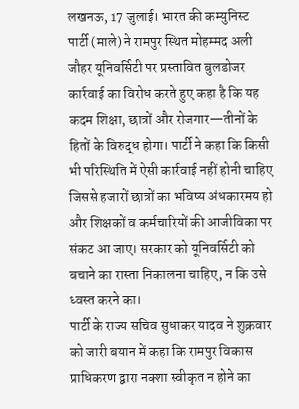लखनऊ, 17 जुलाई। भारत की कम्युनिस्ट पार्टी (माले) ने रामपुर स्थित मोहम्मद अली जौहर यूनिवर्सिटी पर प्रस्तावित बुलडोजर कार्रवाई का विरोध करते हुए कहा है कि यह कदम शिक्षा, छात्रों और रोजगार—तीनों के हितों के विरुद्ध होगा। पार्टी ने कहा कि किसी भी परिस्थिति में ऐसी कार्रवाई नहीं होनी चाहिए जिससे हजारों छात्रों का भविष्य अंधकारमय हो और शिक्षकों व कर्मचारियों की आजीविका पर संकट आ जाए। सरकार को यूनिवर्सिटी को बचाने का रास्ता निकालना चाहिए, न कि उसे ध्वस्त करने का।
पार्टी के राज्य सचिव सुधाकर यादव ने शुक्रवार को जारी बयान में कहा कि रामपुर विकास प्राधिकरण द्वारा नक्शा स्वीकृत न होने का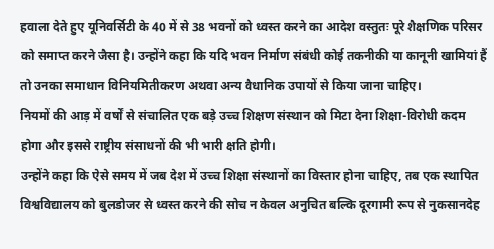हवाला देते हुए यूनिवर्सिटी के 40 में से 38 भवनों को ध्वस्त करने का आदेश वस्तुतः पूरे शैक्षणिक परिसर को समाप्त करने जैसा है। उन्होंने कहा कि यदि भवन निर्माण संबंधी कोई तकनीकी या कानूनी खामियां हैं तो उनका समाधान विनियमितीकरण अथवा अन्य वैधानिक उपायों से किया जाना चाहिए।
नियमों की आड़ में वर्षों से संचालित एक बड़े उच्च शिक्षण संस्थान को मिटा देना शिक्षा-विरोधी कदम होगा और इससे राष्ट्रीय संसाधनों की भी भारी क्षति होगी।
उन्होंने कहा कि ऐसे समय में जब देश में उच्च शिक्षा संस्थानों का विस्तार होना चाहिए, तब एक स्थापित विश्वविद्यालय को बुलडोजर से ध्वस्त करने की सोच न केवल अनुचित बल्कि दूरगामी रूप से नुकसानदेह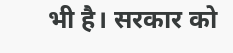भी है। सरकार को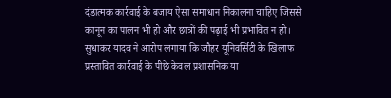दंडात्मक कार्रवाई के बजाय ऐसा समाधान निकालना चाहिए जिससे कानून का पालन भी हो और छात्रों की पढ़ाई भी प्रभावित न हो।
सुधाकर यादव ने आरोप लगाया कि जौहर यूनिवर्सिटी के खिलाफ प्रस्तावित कार्रवाई के पीछे केवल प्रशासनिक या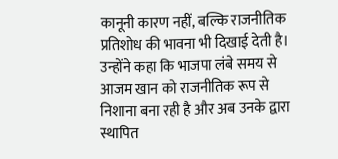कानूनी कारण नहीं, बल्कि राजनीतिक प्रतिशोध की भावना भी दिखाई देती है। उन्होंने कहा कि भाजपा लंबे समय से आजम खान को राजनीतिक रूप से निशाना बना रही है और अब उनके द्वारा स्थापित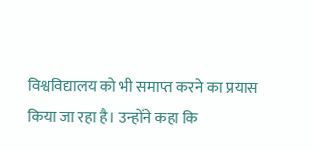विश्वविद्यालय को भी समाप्त करने का प्रयास किया जा रहा है। उन्होंने कहा कि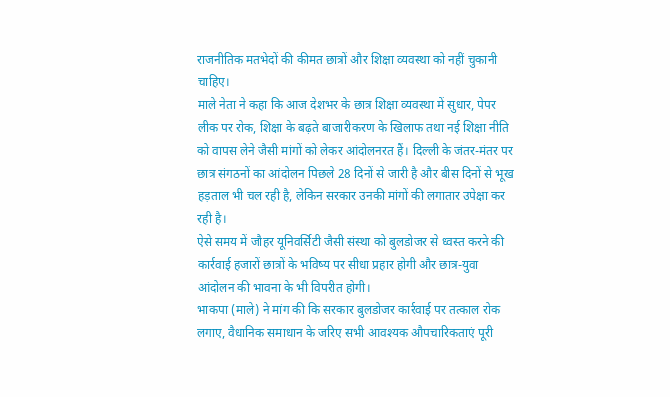राजनीतिक मतभेदों की कीमत छात्रों और शिक्षा व्यवस्था को नहीं चुकानी चाहिए।
माले नेता ने कहा कि आज देशभर के छात्र शिक्षा व्यवस्था में सुधार, पेपर लीक पर रोक, शिक्षा के बढ़ते बाजारीकरण के खिलाफ तथा नई शिक्षा नीति को वापस लेने जैसी मांगों को लेकर आंदोलनरत हैं। दिल्ली के जंतर-मंतर पर छात्र संगठनों का आंदोलन पिछले 28 दिनों से जारी है और बीस दिनों से भूख हड़ताल भी चल रही है, लेकिन सरकार उनकी मांगों की लगातार उपेक्षा कर रही है।
ऐसे समय में जौहर यूनिवर्सिटी जैसी संस्था को बुलडोजर से ध्वस्त करने की कार्रवाई हजारों छात्रों के भविष्य पर सीधा प्रहार होगी और छात्र-युवा आंदोलन की भावना के भी विपरीत होगी।
भाकपा (माले) ने मांग की कि सरकार बुलडोजर कार्रवाई पर तत्काल रोक लगाए, वैधानिक समाधान के जरिए सभी आवश्यक औपचारिकताएं पूरी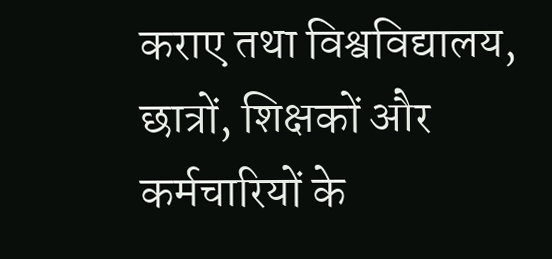कराए तथा विश्वविद्यालय, छात्रों, शिक्षकों और कर्मचारियों के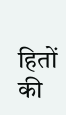हितों की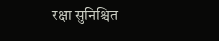रक्षा सुनिश्चित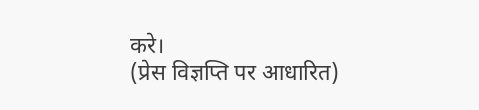करे।
(प्रेस विज्ञप्ति पर आधारित)